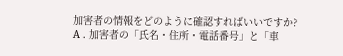加害者の情報をどのように確認すればいいですか?
A . 加害者の「氏名・住所・電話番号」と「車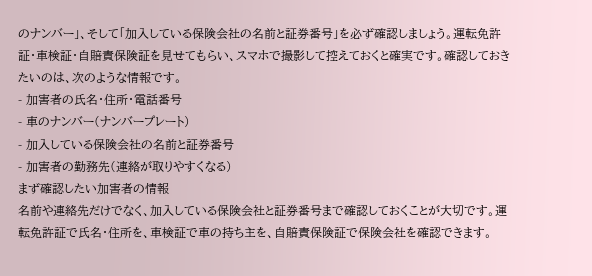のナンバー」、そして「加入している保険会社の名前と証券番号」を必ず確認しましょう。運転免許証・車検証・自賠責保険証を見せてもらい、スマホで撮影して控えておくと確実です。確認しておきたいのは、次のような情報です。
- 加害者の氏名・住所・電話番号
- 車のナンバー(ナンバープレート)
- 加入している保険会社の名前と証券番号
- 加害者の勤務先(連絡が取りやすくなる)
まず確認したい加害者の情報
名前や連絡先だけでなく、加入している保険会社と証券番号まで確認しておくことが大切です。運転免許証で氏名・住所を、車検証で車の持ち主を、自賠責保険証で保険会社を確認できます。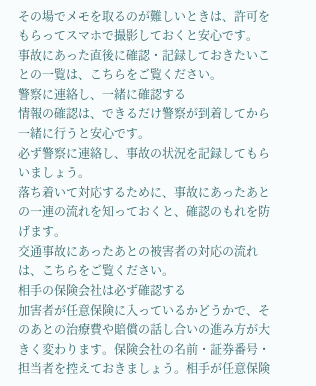その場でメモを取るのが難しいときは、許可をもらってスマホで撮影しておくと安心です。
事故にあった直後に確認・記録しておきたいことの一覧は、こちらをご覧ください。
警察に連絡し、一緒に確認する
情報の確認は、できるだけ警察が到着してから一緒に行うと安心です。
必ず警察に連絡し、事故の状況を記録してもらいましょう。
落ち着いて対応するために、事故にあったあとの一連の流れを知っておくと、確認のもれを防げます。
交通事故にあったあとの被害者の対応の流れは、こちらをご覧ください。
相手の保険会社は必ず確認する
加害者が任意保険に入っているかどうかで、そのあとの治療費や賠償の話し合いの進み方が大きく変わります。保険会社の名前・証券番号・担当者を控えておきましょう。相手が任意保険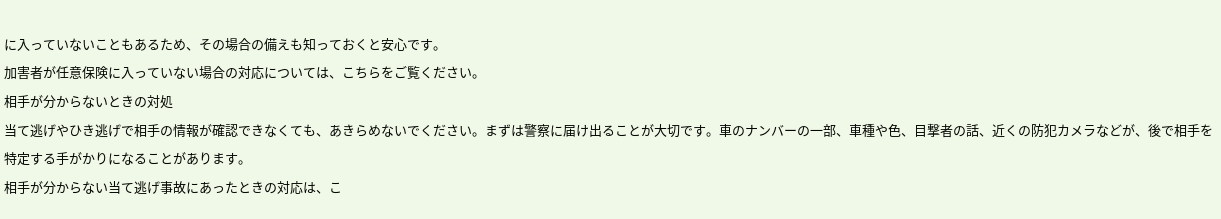に入っていないこともあるため、その場合の備えも知っておくと安心です。
加害者が任意保険に入っていない場合の対応については、こちらをご覧ください。
相手が分からないときの対処
当て逃げやひき逃げで相手の情報が確認できなくても、あきらめないでください。まずは警察に届け出ることが大切です。車のナンバーの一部、車種や色、目撃者の話、近くの防犯カメラなどが、後で相手を特定する手がかりになることがあります。
相手が分からない当て逃げ事故にあったときの対応は、こ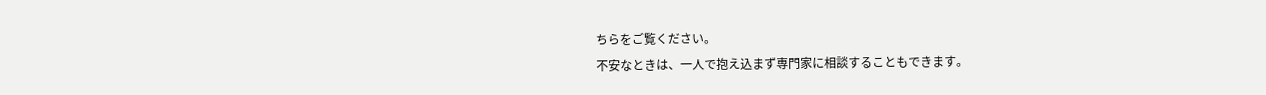ちらをご覧ください。
不安なときは、一人で抱え込まず専門家に相談することもできます。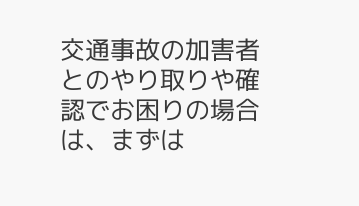交通事故の加害者とのやり取りや確認でお困りの場合は、まずは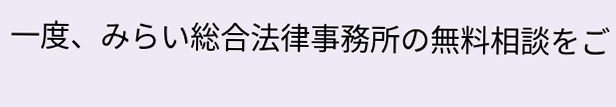一度、みらい総合法律事務所の無料相談をご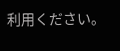利用ください。